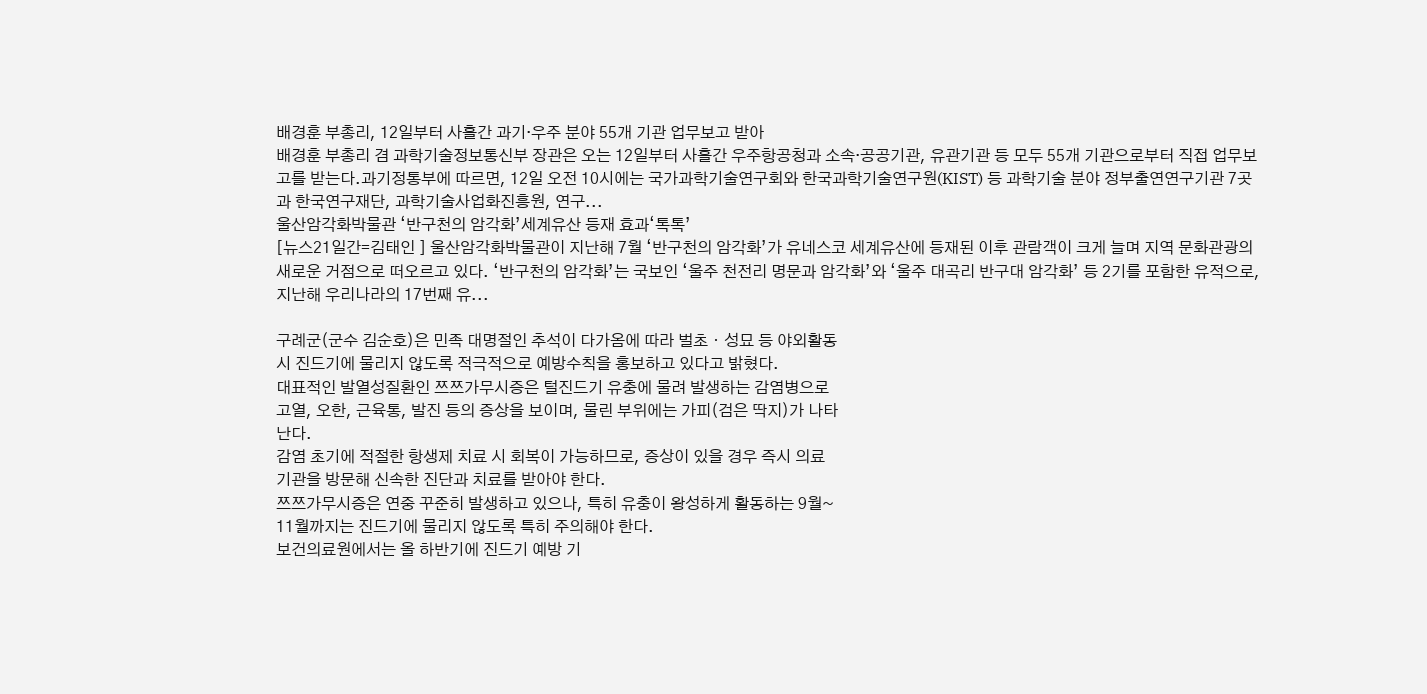배경훈 부총리, 12일부터 사흘간 과기·우주 분야 55개 기관 업무보고 받아
배경훈 부총리 겸 과학기술정보통신부 장관은 오는 12일부터 사흘간 우주항공청과 소속·공공기관, 유관기관 등 모두 55개 기관으로부터 직접 업무보고를 받는다.과기정통부에 따르면, 12일 오전 10시에는 국가과학기술연구회와 한국과학기술연구원(KIST) 등 과학기술 분야 정부출연연구기관 7곳과 한국연구재단, 과학기술사업화진흥원, 연구...
울산암각화박물관 ‘반구천의 암각화’세계유산 등재 효과‘톡톡’
[뉴스21일간=김태인 ] 울산암각화박물관이 지난해 7월 ‘반구천의 암각화’가 유네스코 세계유산에 등재된 이후 관람객이 크게 늘며 지역 문화관광의 새로운 거점으로 떠오르고 있다. ‘반구천의 암각화’는 국보인 ‘울주 천전리 명문과 암각화’와 ‘울주 대곡리 반구대 암각화’ 등 2기를 포함한 유적으로, 지난해 우리나라의 17번째 유...

구례군(군수 김순호)은 민족 대명절인 추석이 다가옴에 따라 벌초ㆍ성묘 등 야외활동
시 진드기에 물리지 않도록 적극적으로 예방수칙을 홍보하고 있다고 밝혔다.
대표적인 발열성질환인 쯔쯔가무시증은 털진드기 유충에 물려 발생하는 감염병으로
고열, 오한, 근육통, 발진 등의 증상을 보이며, 물린 부위에는 가피(검은 딱지)가 나타
난다.
감염 초기에 적절한 항생제 치료 시 회복이 가능하므로, 증상이 있을 경우 즉시 의료
기관을 방문해 신속한 진단과 치료를 받아야 한다.
쯔쯔가무시증은 연중 꾸준히 발생하고 있으나, 특히 유충이 왕성하게 활동하는 9월~
11월까지는 진드기에 물리지 않도록 특히 주의해야 한다.
보건의료원에서는 올 하반기에 진드기 예방 기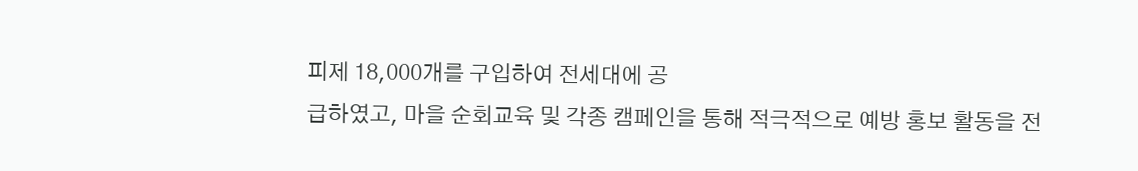피제 18,000개를 구입하여 전세대에 공
급하였고, 마을 순회교육 및 각종 캠페인을 통해 적극적으로 예방 홍보 활동을 전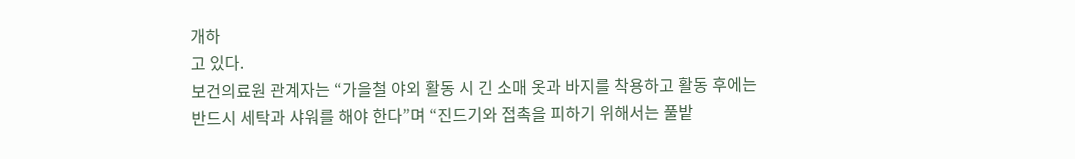개하
고 있다.
보건의료원 관계자는 “가을철 야외 활동 시 긴 소매 옷과 바지를 착용하고 활동 후에는
반드시 세탁과 샤워를 해야 한다”며 “진드기와 접촉을 피하기 위해서는 풀밭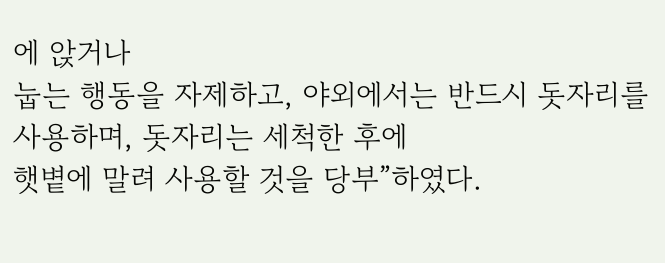에 앉거나
눕는 행동을 자제하고, 야외에서는 반드시 돗자리를 사용하며, 돗자리는 세척한 후에
햇볕에 말려 사용할 것을 당부”하였다.